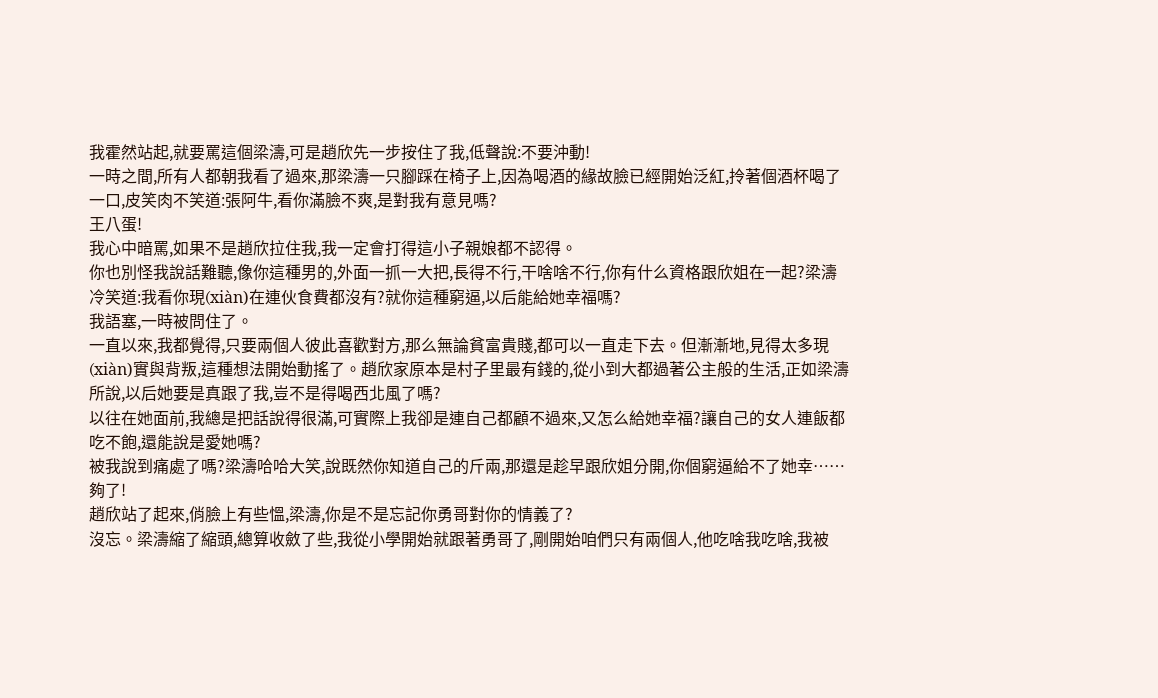我霍然站起,就要罵這個梁濤,可是趙欣先一步按住了我,低聲說:不要沖動!
一時之間,所有人都朝我看了過來,那梁濤一只腳踩在椅子上,因為喝酒的緣故臉已經開始泛紅,拎著個酒杯喝了一口,皮笑肉不笑道:張阿牛,看你滿臉不爽,是對我有意見嗎?
王八蛋!
我心中暗罵,如果不是趙欣拉住我,我一定會打得這小子親娘都不認得。
你也別怪我說話難聽,像你這種男的,外面一抓一大把,長得不行,干啥啥不行,你有什么資格跟欣姐在一起?梁濤冷笑道:我看你現(xiàn)在連伙食費都沒有?就你這種窮逼,以后能給她幸福嗎?
我語塞,一時被問住了。
一直以來,我都覺得,只要兩個人彼此喜歡對方,那么無論貧富貴賤,都可以一直走下去。但漸漸地,見得太多現(xiàn)實與背叛,這種想法開始動搖了。趙欣家原本是村子里最有錢的,從小到大都過著公主般的生活,正如梁濤所說,以后她要是真跟了我,豈不是得喝西北風了嗎?
以往在她面前,我總是把話說得很滿,可實際上我卻是連自己都顧不過來,又怎么給她幸福?讓自己的女人連飯都吃不飽,還能說是愛她嗎?
被我說到痛處了嗎?梁濤哈哈大笑,說既然你知道自己的斤兩,那還是趁早跟欣姐分開,你個窮逼給不了她幸……
夠了!
趙欣站了起來,俏臉上有些慍,梁濤,你是不是忘記你勇哥對你的情義了?
沒忘。梁濤縮了縮頭,總算收斂了些,我從小學開始就跟著勇哥了,剛開始咱們只有兩個人,他吃啥我吃啥,我被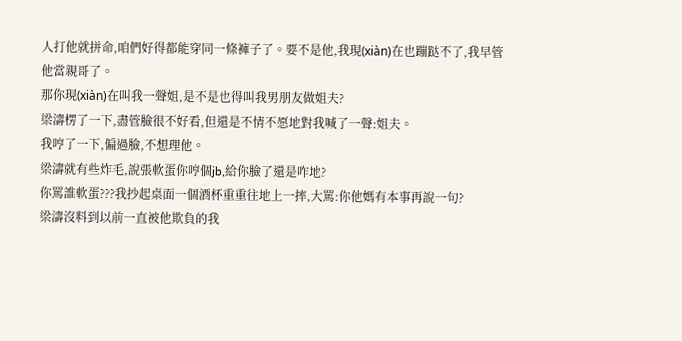人打他就拼命,咱們好得都能穿同一條褲子了。要不是他,我現(xiàn)在也蹦跶不了,我早管他當親哥了。
那你現(xiàn)在叫我一聲姐,是不是也得叫我男朋友做姐夫?
梁濤楞了一下,盡管臉很不好看,但還是不情不愿地對我喊了一聲:姐夫。
我哼了一下,偏過臉,不想理他。
梁濤就有些炸毛,說張軟蛋你哼個jb,給你臉了還是咋地?
你罵誰軟蛋???我抄起桌面一個酒杯重重往地上一摔,大罵:你他媽有本事再說一句?
梁濤沒料到以前一直被他欺負的我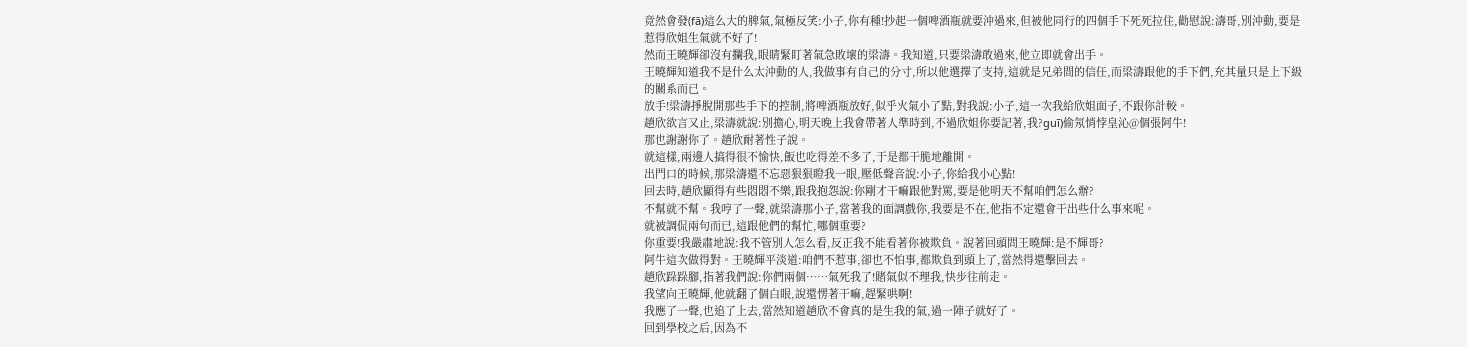竟然會發(fā)這么大的脾氣,氣極反笑:小子,你有種!抄起一個啤酒瓶就要沖過來,但被他同行的四個手下死死拉住,勸慰說:濤哥,別沖動,要是惹得欣姐生氣就不好了!
然而王曉輝卻沒有攔我,眼睛緊盯著氣急敗壞的梁濤。我知道,只要梁濤敢過來,他立即就會出手。
王曉輝知道我不是什么太沖動的人,我做事有自己的分寸,所以他選擇了支持,這就是兄弟間的信任,而梁濤跟他的手下們,充其量只是上下級的關系而已。
放手!梁濤掙脫開那些手下的控制,將啤酒瓶放好,似乎火氣小了點,對我說:小子,這一次我給欣姐面子,不跟你計較。
趙欣欲言又止,梁濤就說:別擔心,明天晚上我會帶著人準時到,不過欣姐你要記著,我?guī)偷氖悄悖皇沁@個張阿牛!
那也謝謝你了。趙欣耐著性子說。
就這樣,兩邊人搞得很不愉快,飯也吃得差不多了,于是都干脆地離開。
出門口的時候,那梁濤還不忘惡狠狠瞪我一眼,壓低聲音說:小子,你給我小心點!
回去時,趙欣顯得有些悶悶不樂,跟我抱怨說:你剛才干嘛跟他對罵,要是他明天不幫咱們怎么辦?
不幫就不幫。我哼了一聲,就梁濤那小子,當著我的面調戲你,我要是不在,他指不定還會干出些什么事來呢。
就被調侃兩句而已,這跟他們的幫忙,哪個重要?
你重要!我嚴肅地說:我不管別人怎么看,反正我不能看著你被欺負。說著回頭問王曉輝:是不輝哥?
阿牛這次做得對。王曉輝平淡道:咱們不惹事,卻也不怕事,都欺負到頭上了,當然得還擊回去。
趙欣跺跺腳,指著我們說:你們兩個……氣死我了!賭氣似不理我,快步往前走。
我望向王曉輝,他就翻了個白眼,說還愣著干嘛,趕緊哄啊!
我應了一聲,也追了上去,當然知道趙欣不會真的是生我的氣,過一陣子就好了。
回到學校之后,因為不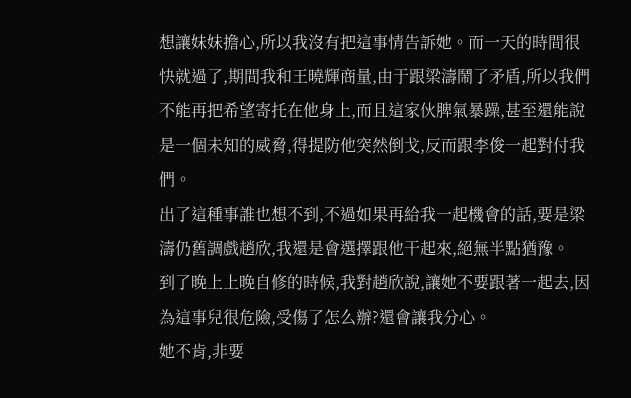想讓妹妹擔心,所以我沒有把這事情告訴她。而一天的時間很快就過了,期間我和王曉輝商量,由于跟梁濤鬧了矛盾,所以我們不能再把希望寄托在他身上,而且這家伙脾氣暴躁,甚至還能說是一個未知的威脅,得提防他突然倒戈,反而跟李俊一起對付我們。
出了這種事誰也想不到,不過如果再給我一起機會的話,要是梁濤仍舊調戲趙欣,我還是會選擇跟他干起來,絕無半點猶豫。
到了晚上上晚自修的時候,我對趙欣說,讓她不要跟著一起去,因為這事兒很危險,受傷了怎么辦?還會讓我分心。
她不肯,非要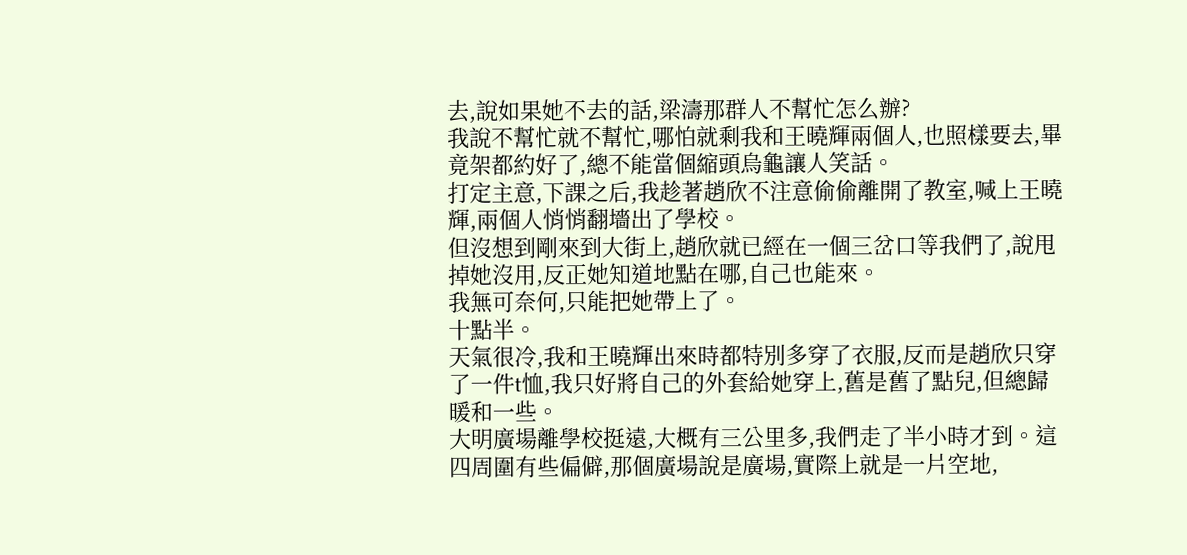去,說如果她不去的話,梁濤那群人不幫忙怎么辦?
我說不幫忙就不幫忙,哪怕就剩我和王曉輝兩個人,也照樣要去,畢竟架都約好了,總不能當個縮頭烏龜讓人笑話。
打定主意,下課之后,我趁著趙欣不注意偷偷離開了教室,喊上王曉輝,兩個人悄悄翻墻出了學校。
但沒想到剛來到大街上,趙欣就已經在一個三岔口等我們了,說甩掉她沒用,反正她知道地點在哪,自己也能來。
我無可奈何,只能把她帶上了。
十點半。
天氣很冷,我和王曉輝出來時都特別多穿了衣服,反而是趙欣只穿了一件t恤,我只好將自己的外套給她穿上,舊是舊了點兒,但總歸暖和一些。
大明廣場離學校挺遠,大概有三公里多,我們走了半小時才到。這四周圍有些偏僻,那個廣場說是廣場,實際上就是一片空地,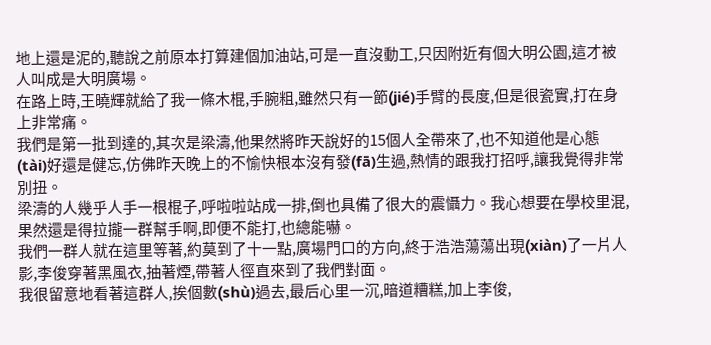地上還是泥的,聽說之前原本打算建個加油站,可是一直沒動工,只因附近有個大明公園,這才被人叫成是大明廣場。
在路上時,王曉輝就給了我一條木棍,手腕粗,雖然只有一節(jié)手臂的長度,但是很瓷實,打在身上非常痛。
我們是第一批到達的,其次是梁濤,他果然將昨天說好的15個人全帶來了,也不知道他是心態(tài)好還是健忘,仿佛昨天晚上的不愉快根本沒有發(fā)生過,熱情的跟我打招呼,讓我覺得非常別扭。
梁濤的人幾乎人手一根棍子,呼啦啦站成一排,倒也具備了很大的震懾力。我心想要在學校里混,果然還是得拉攏一群幫手啊,即便不能打,也總能嚇。
我們一群人就在這里等著,約莫到了十一點,廣場門口的方向,終于浩浩蕩蕩出現(xiàn)了一片人影,李俊穿著黑風衣,抽著煙,帶著人徑直來到了我們對面。
我很留意地看著這群人,挨個數(shù)過去,最后心里一沉,暗道糟糕,加上李俊,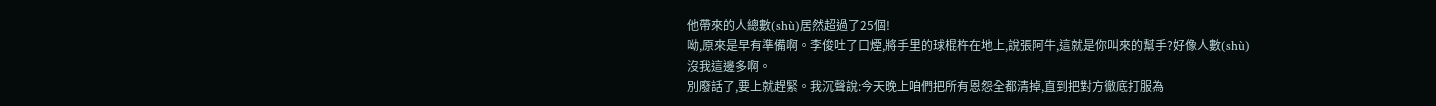他帶來的人總數(shù)居然超過了25個!
呦,原來是早有準備啊。李俊吐了口煙,將手里的球棍杵在地上,說張阿牛,這就是你叫來的幫手?好像人數(shù)沒我這邊多啊。
別廢話了,要上就趕緊。我沉聲說:今天晚上咱們把所有恩怨全都清掉,直到把對方徹底打服為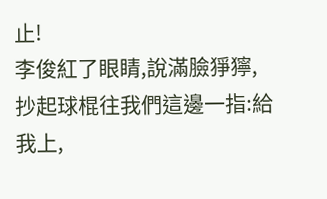止!
李俊紅了眼睛,說滿臉猙獰,抄起球棍往我們這邊一指:給我上,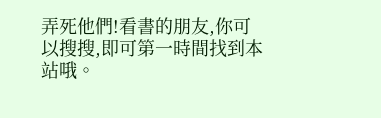弄死他們!看書的朋友,你可以搜搜,即可第一時間找到本站哦。